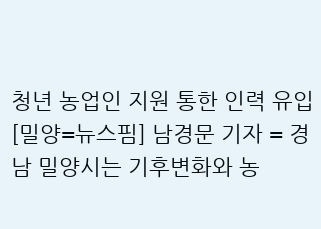청년 농업인 지원 통한 인력 유입
[밀양=뉴스핌] 남경문 기자 = 경남 밀양시는 기후변화와 농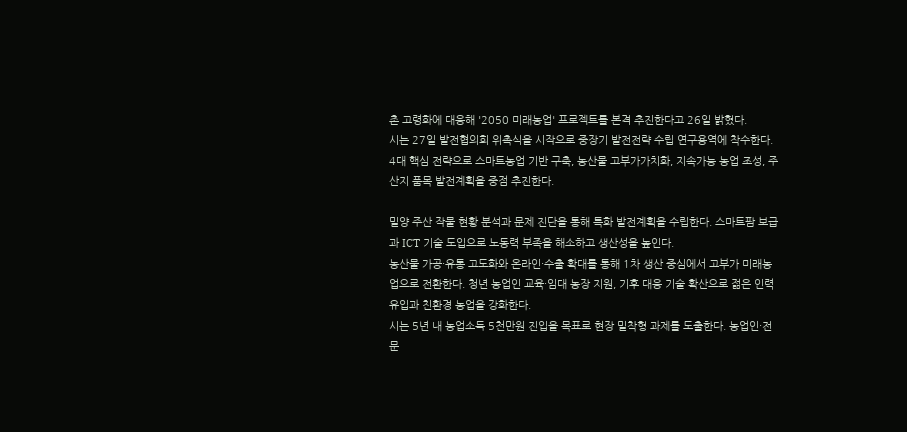촌 고령화에 대응해 '2050 미래농업' 프로젝트를 본격 추진한다고 26일 밝혔다.
시는 27일 발전협의회 위촉식을 시작으로 중장기 발전전략 수립 연구용역에 착수한다. 4대 핵심 전략으로 스마트농업 기반 구축, 농산물 고부가가치화, 지속가능 농업 조성, 주산지 품목 발전계획을 중점 추진한다.

밀양 주산 작물 현황 분석과 문제 진단을 통해 특화 발전계획을 수립한다. 스마트팜 보급과 ICT 기술 도입으로 노동력 부족을 해소하고 생산성을 높인다.
농산물 가공·유통 고도화와 온라인·수출 확대를 통해 1차 생산 중심에서 고부가 미래농업으로 전환한다. 청년 농업인 교육·임대 농장 지원, 기후 대응 기술 확산으로 젊은 인력 유입과 친환경 농업을 강화한다.
시는 5년 내 농업소득 5천만원 진입을 목표로 현장 밀착형 과제를 도출한다. 농업인·전문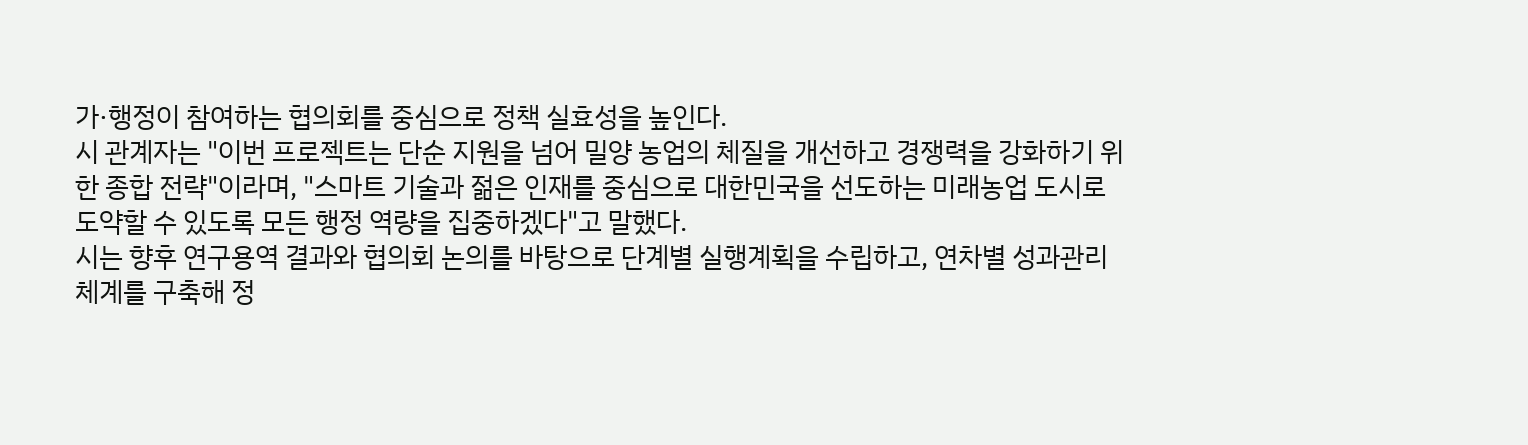가·행정이 참여하는 협의회를 중심으로 정책 실효성을 높인다.
시 관계자는 "이번 프로젝트는 단순 지원을 넘어 밀양 농업의 체질을 개선하고 경쟁력을 강화하기 위한 종합 전략"이라며, "스마트 기술과 젊은 인재를 중심으로 대한민국을 선도하는 미래농업 도시로 도약할 수 있도록 모든 행정 역량을 집중하겠다"고 말했다.
시는 향후 연구용역 결과와 협의회 논의를 바탕으로 단계별 실행계획을 수립하고, 연차별 성과관리 체계를 구축해 정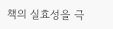책의 실효성을 극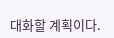대화할 계획이다.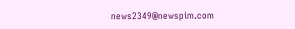news2349@newspim.com